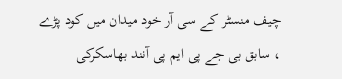چیف منسٹر کے سی آر خود میدان میں کود پڑے ، سابق بی جے پی ایم پی آنند بھاسکرکی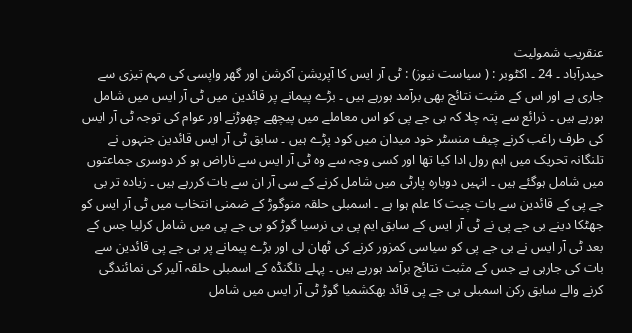عنقریب شمولیت
حیدرآباد ۔ 24 ۔ اکٹوبر : ( سیاست نیوز) : ٹی آر ایس کا آپریشن آکرشن اور گھر واپسی کی مہم تیزی سے جاری ہے اور اس کے مثبت نتائج بھی برآمد ہورہے ہیں ۔ بڑے پیمانے پر قائدین میں ٹی آر ایس میں شامل ہورہے ہیں ۔ ذرائع سے پتہ چلا کہ بی جے پی کو اس معاملے میں پیچھے چھوڑنے اور عوام کی توجہ ٹی آر ایس کی طرف راغب کرنے چیف منسٹر خود میدان میں کود پڑے ہیں ۔ سابق ٹی آر ایس قائدین جنہوں نے تلنگانہ تحریک میں اہم رول ادا کیا تھا اور کسی وجہ سے وہ ٹی آر ایس سے ناراض ہو کر دوسری جماعتوں میں شامل ہوگئے ہیں ۔ انہیں دوبارہ پارٹی میں شامل کرنے کے سی آر ان سے بات کررہے ہیں ۔ زیادہ تر بی جے پی کے قائدین سے بات چیت کا علم ہوا ہے ۔ اسمبلی حلقہ منوگوڑ کے ضمنی انتخاب میں ٹی آر ایس کو جھٹکا دینے بی جے پی نے ٹی آر ایس کے سابق ایم پی بی نرسیا گوڑ کو بی جے پی میں شامل کرلیا جس کے بعد ٹی آر ایس نے بی جے پی کو سیاسی کمزور کرنے کی ٹھان لی اور بڑے پیمانے پر بی جے پی قائدین سے بات کی جارہی ہے جس کے مثبت نتائج برآمد ہورہے ہیں ۔ پہلے نلگنڈہ کے اسمبلی حلقہ آلیر کی نمائندگی کرنے والے سابق رکن اسمبلی بی جے پی قائد بھکشمیا گوڑ ٹی آر ایس میں شامل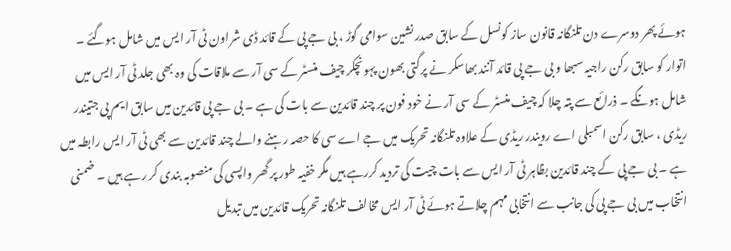ہوئے پھر دوسرے دن تلنگانہ قانون ساز کونسل کے سابق صدر نشین سوامی گوڑ ، بی جے پی کے قائد ڈی شراون ٹی آر ایس میں شامل ہوگئے ۔ اتوار کو سابق رکن راجیہ سبھا و بی جے پی قائد آنند بھاسکر نے پرگتی بھون پہونچکر چیف منسٹر کے سی آر سے ملاقات کی وہ بھی جلد ٹی آر ایس میں شامل ہونگے ۔ ذرائع سے پتہ چلا کہ چیف منسٹر کے سی آر نے خود فون پر چند قائدین سے بات کی ہے ۔ بی جے پی قائدین میں سابق ایم پی جتیندر ریڈی ، سابق رکن اسمبلی اے رویندر ریڈی کے علاوہ تلنگانہ تحریک میں جے اے سی کا حصہ رہنے والے چند قائدین سے بھی ٹی آر ایس رابطہ میں ہے ۔ بی جے پی کے چند قائدین بظاہر ٹی آر ایس سے بات چیت کی تردید کررہے ہیں مگر خفیہ طور پر گھر واپسی کی منصوبہ بندی کر رہے ہیں ۔ ضمنی انتخاب میں بی جے پی کی جانب سے انتخابی مہم چلاتے ہوئے ٹی آر ایس مخالف تلنگانہ تحریک قائدین میں تبدیل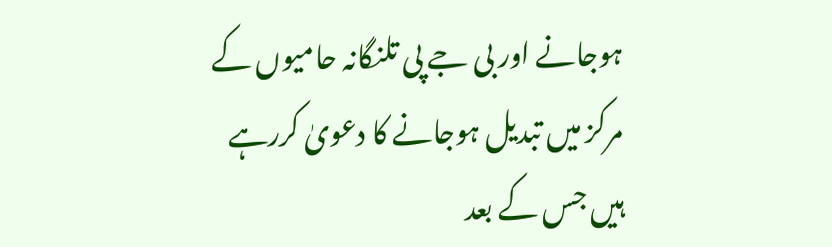ہوجانے اور بی جے پی تلنگانہ حامیوں کے مرکز میں تبدیل ہوجانے کا دعویٰ کررہے ہیں جس کے بعد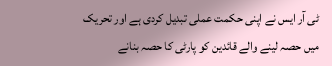ٹی آر ایس نے اپنی حکمت عملی تبدیل کردی ہے اور تحریک میں حصہ لینے والے قائدین کو پارٹی کا حصہ بنانے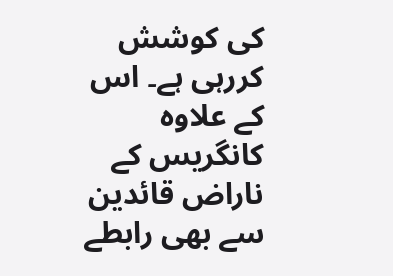کی کوشش کررہی ہے۔ اس کے علاوہ کانگریس کے ناراض قائدین سے بھی رابطے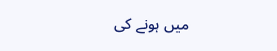میں ہونے کی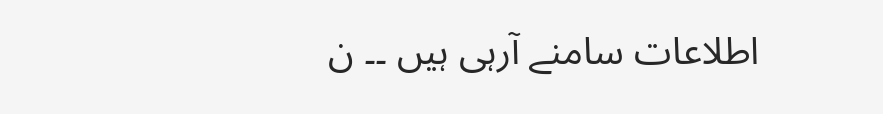اطلاعات سامنے آرہی ہیں ۔۔ ن